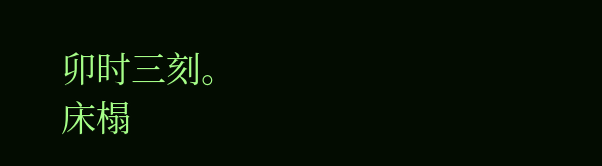卯时三刻。
床榻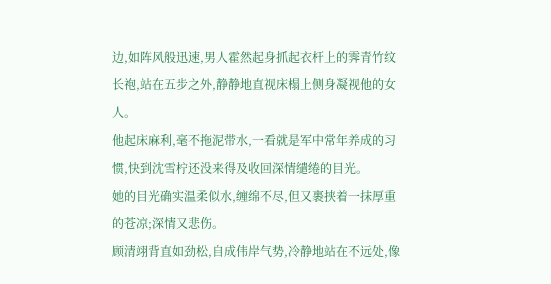边,如阵风般迅速,男人霍然起身抓起衣杆上的霁青竹纹长袍,站在五步之外,静静地直视床榻上侧身凝视他的女人。
他起床麻利,毫不拖泥带水,一看就是军中常年养成的习惯,快到沈雪柠还没来得及收回深情缱绻的目光。
她的目光确实温柔似水,缠绵不尽,但又裹挟着一抹厚重的苍凉;深情又悲伤。
顾清翊背直如劲松,自成伟岸气势,冷静地站在不远处,像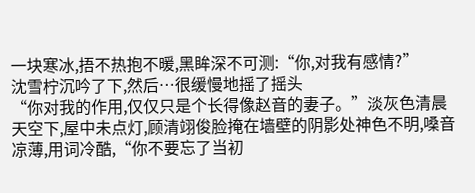一块寒冰,捂不热抱不暖,黑眸深不可测:“你,对我有感情?”
沈雪柠沉吟了下,然后…很缓慢地摇了摇头
“你对我的作用,仅仅只是个长得像赵音的妻子。”淡灰色清晨天空下,屋中未点灯,顾清翊俊脸掩在墙壁的阴影处神色不明,嗓音凉薄,用词冷酷,“你不要忘了当初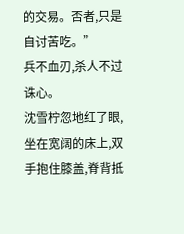的交易。否者,只是自讨苦吃。”
兵不血刃,杀人不过诛心。
沈雪柠忽地红了眼,坐在宽阔的床上,双手抱住膝盖,脊背抵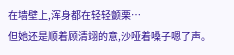在墙壁上,浑身都在轻轻颤栗…
但她还是顺着顾清翊的意,沙哑着嗓子嗯了声。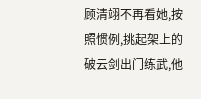顾清翊不再看她,按照惯例,挑起架上的破云剑出门练武,他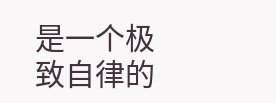是一个极致自律的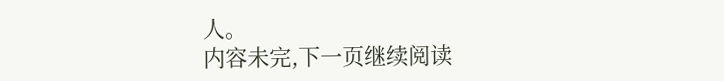人。
内容未完,下一页继续阅读